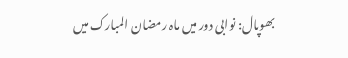بھوپال: نوابی دور میں ماہ رمضان المبارک میں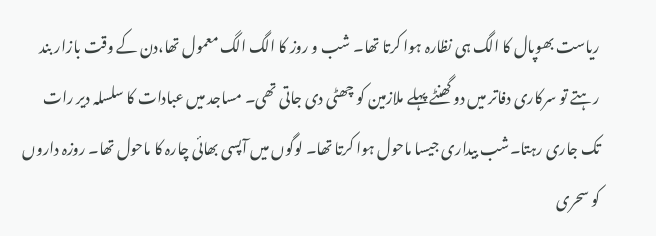ریاست بھوپال کا الگ ہی نظارہ ہوا کرتا تھا۔ شب و روز کا الگ الگ معمول تھا،دن کے وقت بازار بند رہتے تو سرکاری دفاتر میں دو گھنٹے پہلے ملازمین کو چھٹی دی جاتی تھی۔ مساجد میں عبادات کا سلسلہ دیر رات تک جاری رہتا۔شب بیداری جیسا ماحول ہوا کرتا تھا۔ لوگوں میں آپسی بھائی چارہ کا ماحول تھا۔ روزہ داروں کو سحری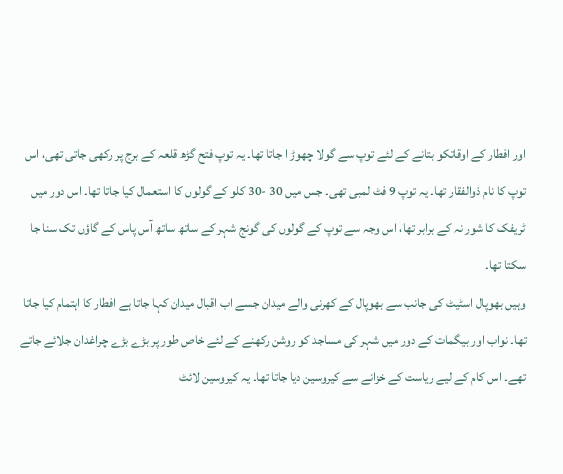اور افطار کے اوقاتکو بتانے کے لئے توپ سے گولا چھوڑ ا جاتا تھا۔ یہ توپ فتح گڑھ قلعہ کے برج پر رکھی جاتی تھی، اس توپ کا نام ذوالفقار تھا۔ یہ توپ 9 فٹ لمبی تھی۔ جس میں 30 -30 کلو کے گولوں کا استعمال کیا جاتا تھا۔ اس دور میں ٹریفک کا شور نہ کے برابر تھا، اس وجہ سے توپ کے گولوں کی گونج شہر کے ساتھ ساتھ آس پاس کے گاؤں تک سنا جا سکتا تھا۔
وہیں بھوپال اسٹیٹ کی جانب سے بھوپال کے کھرنی والے میدان جسے اب اقبال میدان کہا جاتا ہے افطار کا اہتمام کیا جاتا تھا۔ نواب اور بیگمات کے دور میں شہر کی مساجد کو روشن رکھنے کے لئے خاص طور پر بڑے بڑے چراغدان جلائے جاتے تھے۔ اس کام کے لیے ریاست کے خزانے سے کیروسین دیا جاتا تھا۔ یہ کیروسین لائٹ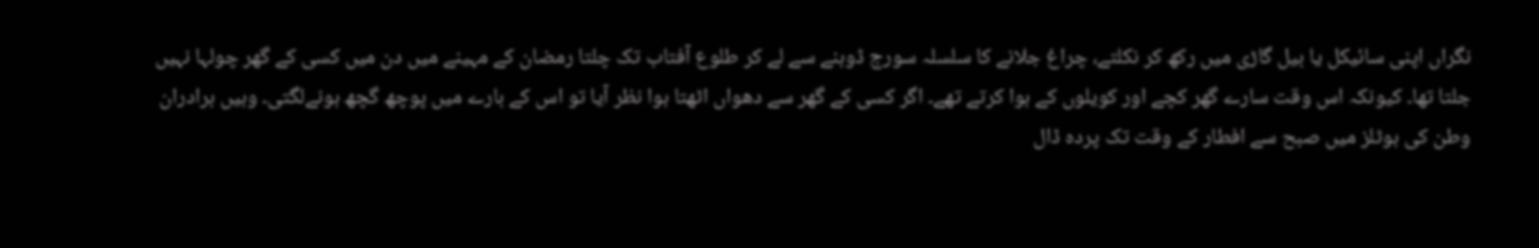نگراں اپنی سائیکل یا بیل گاڑی میں رکھ کر نکلتے، چراغ جلانے کا سلسلہ سورج ڈوبنے سے لے کر طلوع آفتاب تک چلتا رمضان کے مہینے میں دن میں کسی کے گھر چولہا نہیں جلتا تھا۔ کیونکہ اس وقت سارے گھر کچے اور کویلوں کے ہوا کرتے تھے۔ اگر کسی کے گھر سے دھواں اٹھتا ہوا نظر آیا تو اس کے بارے میں پوچھ گچھ ہونےلگتی۔ وہیں برادران وطن کی ہوٹلز میں صبح سے افطار کے وقت تک پردہ ڈال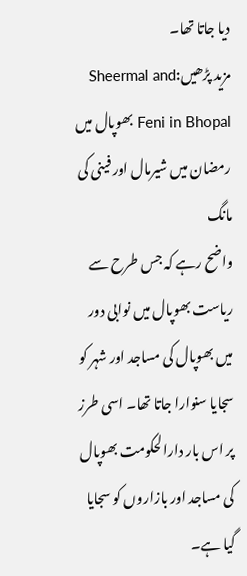دیا جاتا تھا۔
مزید پڑھیں:Sheermal and Feni in Bhopal بھوپال میں رمضان میں شیرمال اور فینی کی مانگ
واضح رہے کہ جس طرح سے ریاست بھوپال میں نوابی دور میں بھوپال کی مساجد اور شہر کو سجایا سنوارا جاتا تھا۔ اسی طرز پر اس بار دارالحکومت بھوپال کی مساجد اور بازاروں کو سجایا گیا ہے۔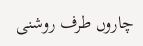چاروں طرف روشنی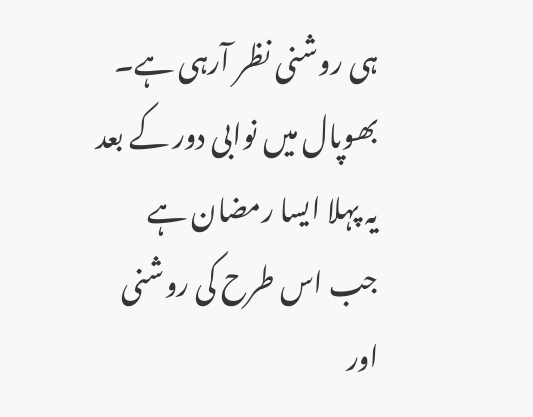ہی روشنی نظر آرہی ہے۔ بھوپال میں نوابی دور کے بعد یہ پہلا ایسا رمضان ہے جب اس طرح کی روشنی اور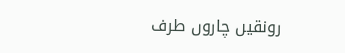رونقیں چاروں طرف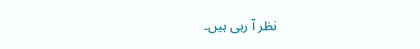نظر آ رہی ہیں۔